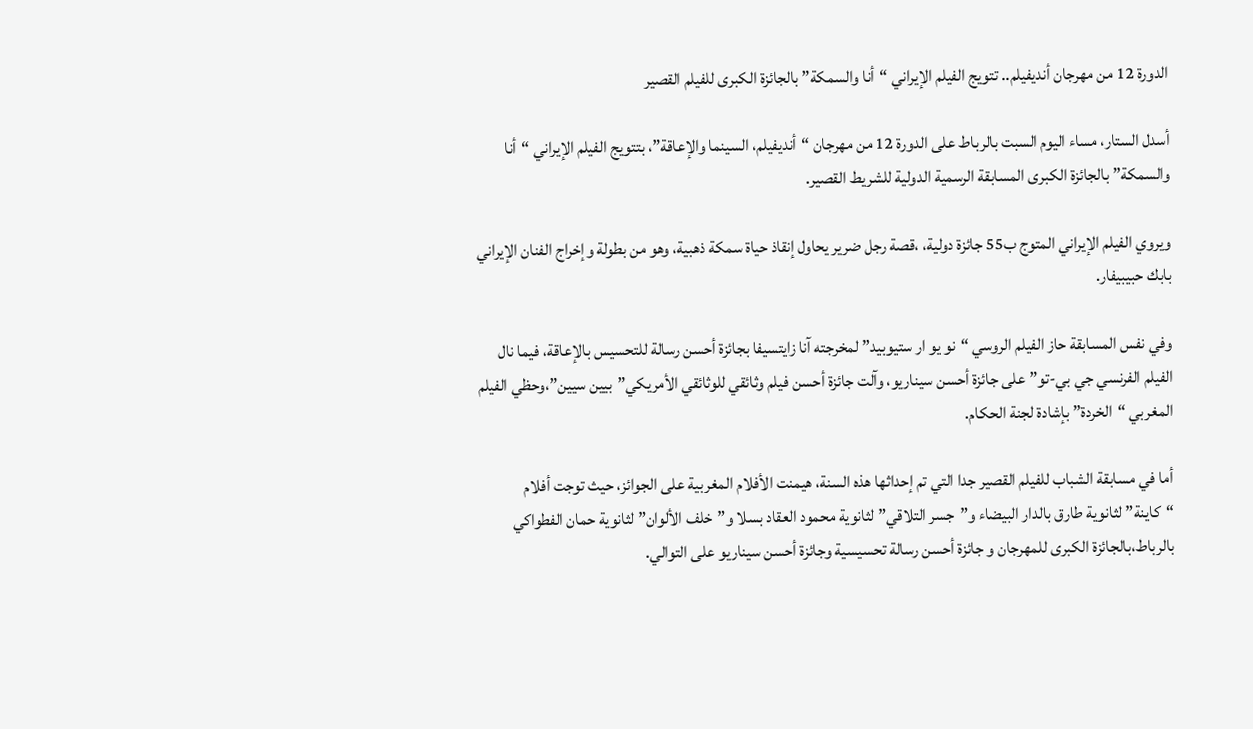الدورة 12 من مهرجان أنديفيلم.. تتويج الفيلم الإيراني “أنا والسمكة” بالجائزة الكبرى للفيلم القصير

أسدل الستار، مساء اليوم السبت بالرباط على الدورة 12 من مهرجان “أنديفيلم، السينما والإعاقة”، بتتويج الفيلم الإيراني “أنا والسمكة” بالجائزة الكبرى المسابقة الرسمية الدولية للشريط القصير.

ويروي الفيلم الإيراني المتوج ب55 جائزة دولية، ،قصة رجل ضرير يحاول إنقاذ حياة سمكة ذهبية، وهو من بطولة وإخراج الفنان الإيراني بابك حبيبيفار.

وفي نفس المسابقة حاز الفيلم الروسي “نو يو ار ستيوبيد” لمخرجته آنا زايتسيفا بجائزة أحسن رسالة للتحسيس بالإعاقة، فيما نال الفيلم الفرنسي جي بي-تو” على جائزة أحسن سيناريو، وآلت جائزة أحسن فيلم وثائقي للوثائقي الأمريكي”بيين سيين”،وحظي الفيلم المغربي “الخردة” بإشادة لجنة الحكام.

أما في مسابقة الشباب للفيلم القصير جدا التي تم إحداثها هذه السنة، هيمنت الأفلام المغربية على الجوائز، حيث توجت أفلام “كاينة” لثانوية طارق بالدار البيضاء و”جسر التلاقي” لثانوية محمود العقاد بسلا و”خلف الألوان” لثانوية حمان الفطواكي بالرباط،بالجائزة الكبرى للمهرجان و جائزة أحسن رسالة تحسيسية وجائزة أحسن سيناريو على التوالي.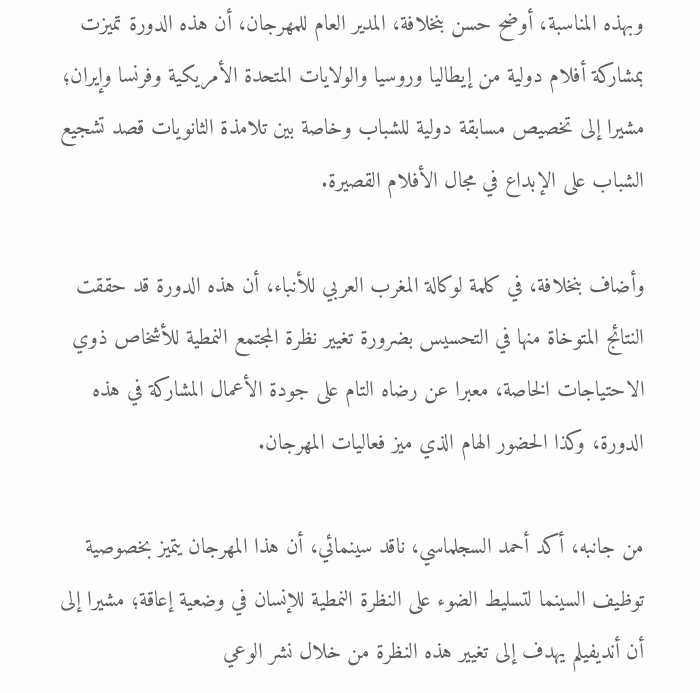وبهذه المناسبة، أوضح حسن بنخلافة، المدير العام للمهرجان، أن هذه الدورة تميزت بمشاركة أفلام دولية من إيطاليا وروسيا والولايات المتحدة الأمريكية وفرنسا وإيران؛ مشيرا إلى تخصيص مسابقة دولية للشباب وخاصة بين تلامذة الثانويات قصد تشجيع الشباب على الإبداع في مجال الأفلام القصيرة.

وأضاف بنخلافة، في كلمة لوكالة المغرب العربي للأنباء، أن هذه الدورة قد حققت النتائج المتوخاة منها في التحسيس بضرورة تغيير نظرة المجتمع النمطية للأشخاص ذوي الاحتياجات الخاصة، معبرا عن رضاه التام على جودة الأعمال المشاركة في هذه الدورة، وكذا الحضور الهام الذي ميز فعاليات المهرجان.

من جانبه، أكد أحمد السجلماسي، ناقد سينمائي، أن هذا المهرجان يتميز بخصوصية توظيف السينما لتسليط الضوء على النظرة النمطية للإنسان في وضعية إعاقة؛ مشيرا إلى أن أنديفيلم يهدف إلى تغيير هذه النظرة من خلال نشر الوعي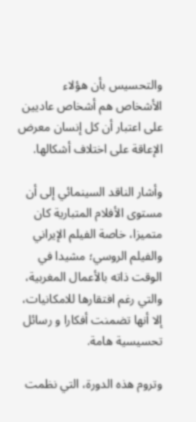والتحسيس بأن هؤلاء الأشخاص هم أشخاص عاديين على اعتبار أن كل إنسان معرض الإعاقة على اختلاف أشكالها.

وأشار الناقد السينمائي إلى أن مستوى الأفلام المتبارية كان متميزا، خاصة الفيلم الإيراني والفيلم الروسي؛ مشيدا في الوقت ذاته بالأعمال المغربية، والتي رغم افتقارها للامكانيات، إلا أنها تضمنت أفكارا و رسائل تحسيسية هامة.

وتروم هذه الدورة، التي نظمت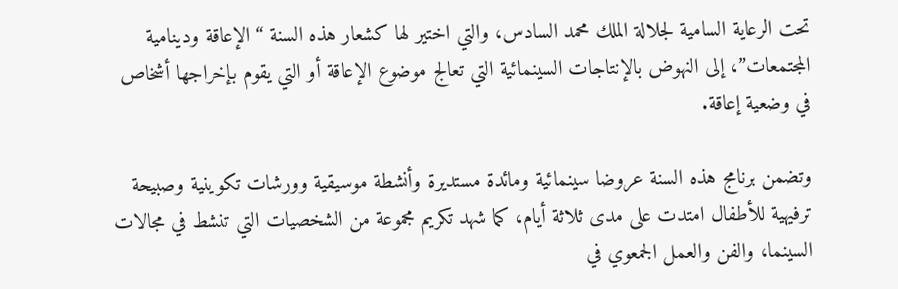تحت الرعاية السامية لجلالة الملك محمد السادس، والتي اختير لها كشعار هذه السنة “الإعاقة ودينامية المجتمعات”، إلى النهوض بالإنتاجات السينمائية التي تعالج موضوع الإعاقة أو التي يقوم بإخراجها أشخاص في وضعية إعاقة.

وتضمن برنامج هذه السنة عروضا سينمائية ومائدة مستديرة وأنشطة موسيقية وورشات تكوينية وصبيحة ترفيهية للأطفال امتدت على مدى ثلاثة أيام، كما شهد تكريم مجموعة من الشخصيات التي تنشط في مجالات السينما، والفن والعمل الجمعوي في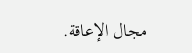مجال الإعاقة.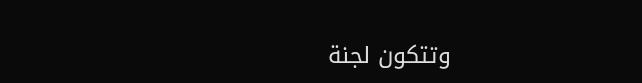وتتكون لجنة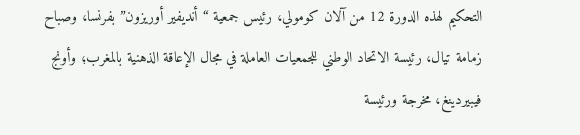التحكيم لهذه الدورة 12 من آلان كومولي، رئيس جمعية “أنديفير أوريزون” بفرنسا، وصباح زمامة تيال، رئيسة الاتحاد الوطني للجمعيات العاملة في مجال الإعاقة الذهنية بالمغرب؛ وأونج فيبيردينغ، مخرجة ورئيسة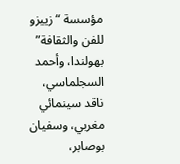مؤسسة “زييزو للفن والثقافة” بهولندا، وأحمد السجلماسي، ناقد سينمائي مغربي، وسفيان بوصابر،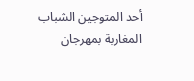أحد المتوجين الشباب المغاربة بمهرجان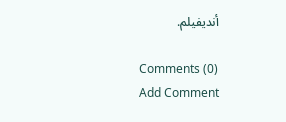أنديفيلم.

Comments (0)
Add Comment